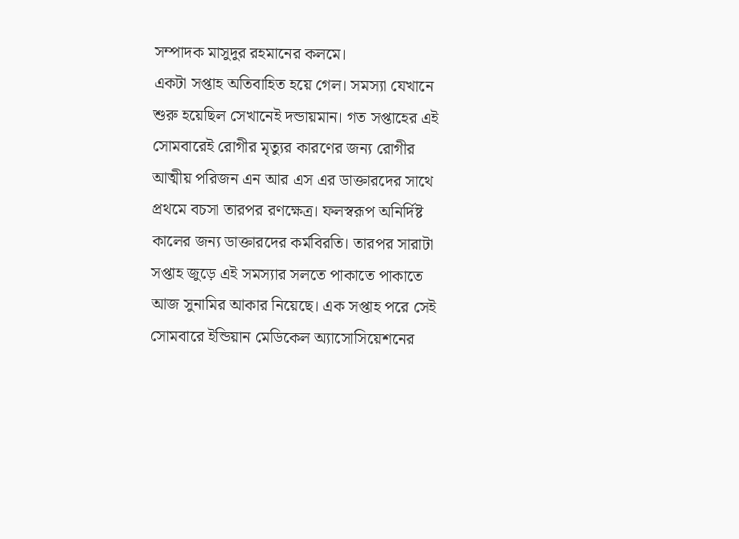সম্পাদক মাসুদুর রহমানের কলমে।
একটা সপ্তাহ অতিবাহিত হয়ে গেল। সমস্যা যেখানে শুরু হয়েছিল সেখানেই দন্ডায়মান। গত সপ্তাহের এই সোমবারেই রোগীর মৃত্যুর কারণের জন্য রোগীর আত্মীয় পরিজন এন আর এস এর ডাক্তারদের সাথে প্রথমে বচসা তারপর রণক্ষেত্র। ফলস্বরূপ অনির্দিষ্ট কালের জন্য ডাক্তারদের কর্মবিরতি। তারপর সারাটা সপ্তাহ জুড়ে এই সমস্যার সলতে পাকাতে পাকাতে আজ সুনামির আকার নিয়েছে। এক সপ্তাহ পরে সেই সোমবারে ইন্ডিয়ান মেডিকেল অ্যাসোসিয়েশনের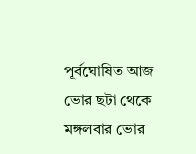পূর্বঘোষিত আজ ভোর ছটা থেকে মঙ্গলবার ভোর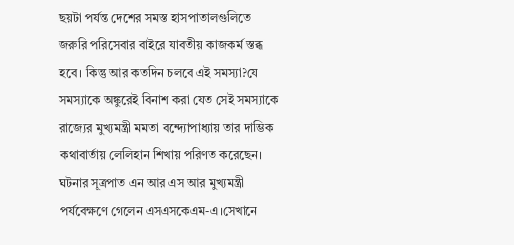ছয়টা পর্যন্ত দেশের সমস্ত হাসপাতালগুলিতে জরুরি পরিসেবার বাইরে যাবতীয় কাজকর্ম স্তব্ধ হবে। কিন্তু আর কতদিন চলবে এই সমস্যা?যে সমস্যাকে অঙ্কুরেই বিনাশ করা যেত সেই সমস্যাকে রাজ্যের মুখ্যমন্ত্রী মমতা বন্দ্যোপাধ্যায় তার দাম্ভিক কথাবার্তায় লেলিহান শিখায় পরিণত করেছেন।
ঘটনার সূত্রপাত এন আর এস আর মুখ্যমন্ত্রী পর্যবেক্ষণে গেলেন এসএসকেএম-এ।সেখানে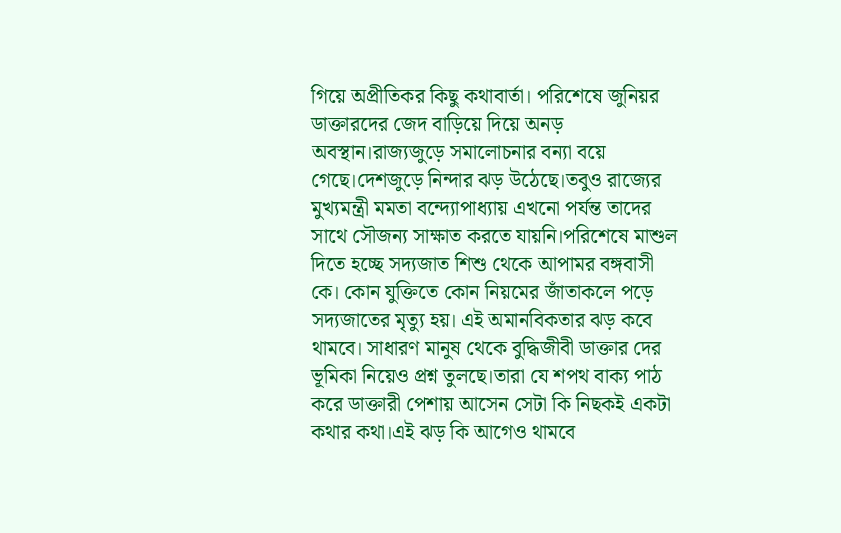গিয়ে অপ্রীতিকর কিছু কথাবার্তা। পরিশেষে জুনিয়র ডাক্তারদের জেদ বাড়িয়ে দিয়ে অনড় অবস্থান।রাজ্যজুড়ে সমালোচনার বন্যা বয়ে গেছে।দেশজুড়ে নিন্দার ঝড় উঠেছে।তবুও রাজ্যের মুখ্যমন্ত্রী মমতা বন্দ্যোপাধ্যায় এখনো পর্যন্ত তাদের সাথে সৌজন্য সাক্ষাত করতে যায়নি।পরিশেষে মাশুল দিতে হচ্ছে সদ্যজাত শিশু থেকে আপামর বঙ্গবাসী কে। কোন যুক্তিতে কোন নিয়মের জাঁতাকলে পড়ে সদ্যজাতের মৃত্যু হয়। এই অমানবিকতার ঝড় কবে থামবে। সাধারণ মানুষ থেকে বুদ্ধিজীবী ডাক্তার দের ভূমিকা নিয়েও প্রশ্ন তুলছে।তারা যে শপথ বাক্য পাঠ করে ডাক্তারী পেশায় আসেন সেটা কি নিছকই একটা কথার কথা।এই ঝড় কি আগেও থামবে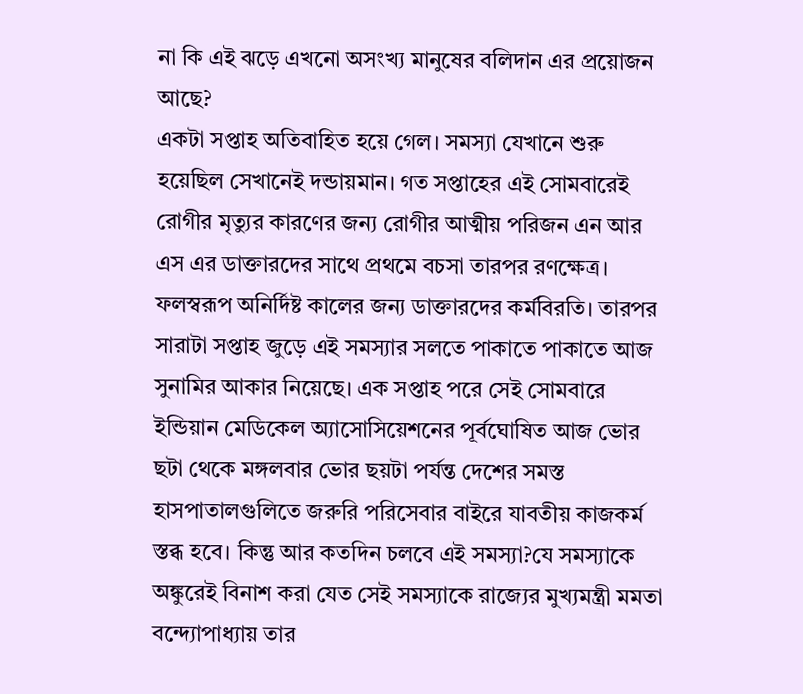না কি এই ঝড়ে এখনো অসংখ্য মানুষের বলিদান এর প্রয়োজন আছে?
একটা সপ্তাহ অতিবাহিত হয়ে গেল। সমস্যা যেখানে শুরু হয়েছিল সেখানেই দন্ডায়মান। গত সপ্তাহের এই সোমবারেই রোগীর মৃত্যুর কারণের জন্য রোগীর আত্মীয় পরিজন এন আর এস এর ডাক্তারদের সাথে প্রথমে বচসা তারপর রণক্ষেত্র। ফলস্বরূপ অনির্দিষ্ট কালের জন্য ডাক্তারদের কর্মবিরতি। তারপর সারাটা সপ্তাহ জুড়ে এই সমস্যার সলতে পাকাতে পাকাতে আজ সুনামির আকার নিয়েছে। এক সপ্তাহ পরে সেই সোমবারে ইন্ডিয়ান মেডিকেল অ্যাসোসিয়েশনের পূর্বঘোষিত আজ ভোর ছটা থেকে মঙ্গলবার ভোর ছয়টা পর্যন্ত দেশের সমস্ত হাসপাতালগুলিতে জরুরি পরিসেবার বাইরে যাবতীয় কাজকর্ম স্তব্ধ হবে। কিন্তু আর কতদিন চলবে এই সমস্যা?যে সমস্যাকে অঙ্কুরেই বিনাশ করা যেত সেই সমস্যাকে রাজ্যের মুখ্যমন্ত্রী মমতা বন্দ্যোপাধ্যায় তার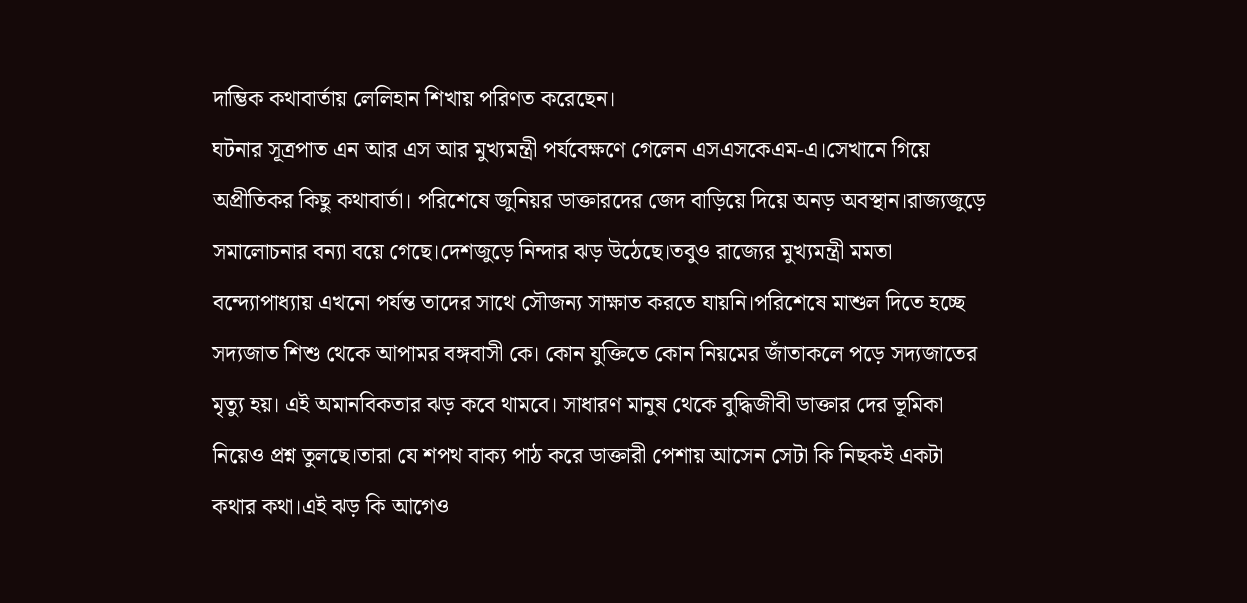দাম্ভিক কথাবার্তায় লেলিহান শিখায় পরিণত করেছেন।
ঘটনার সূত্রপাত এন আর এস আর মুখ্যমন্ত্রী পর্যবেক্ষণে গেলেন এসএসকেএম-এ।সেখানে গিয়ে অপ্রীতিকর কিছু কথাবার্তা। পরিশেষে জুনিয়র ডাক্তারদের জেদ বাড়িয়ে দিয়ে অনড় অবস্থান।রাজ্যজুড়ে সমালোচনার বন্যা বয়ে গেছে।দেশজুড়ে নিন্দার ঝড় উঠেছে।তবুও রাজ্যের মুখ্যমন্ত্রী মমতা বন্দ্যোপাধ্যায় এখনো পর্যন্ত তাদের সাথে সৌজন্য সাক্ষাত করতে যায়নি।পরিশেষে মাশুল দিতে হচ্ছে সদ্যজাত শিশু থেকে আপামর বঙ্গবাসী কে। কোন যুক্তিতে কোন নিয়মের জাঁতাকলে পড়ে সদ্যজাতের মৃত্যু হয়। এই অমানবিকতার ঝড় কবে থামবে। সাধারণ মানুষ থেকে বুদ্ধিজীবী ডাক্তার দের ভূমিকা নিয়েও প্রশ্ন তুলছে।তারা যে শপথ বাক্য পাঠ করে ডাক্তারী পেশায় আসেন সেটা কি নিছকই একটা কথার কথা।এই ঝড় কি আগেও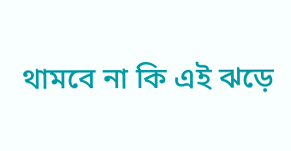থামবে না কি এই ঝড়ে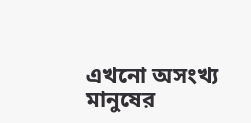এখনো অসংখ্য মানুষের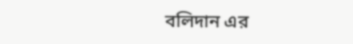বলিদান এর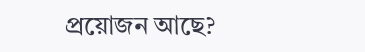প্রয়োজন আছে?